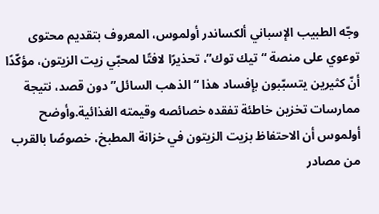وجّه الطبيب الإسباني ألكساندر أولموس، المعروف بتقديم محتوى توعوي على منصة “تيك توك”، تحذيرًا لافتًا لمحبّي زيت الزيتون، مؤكّدًا أنّ كثيرين يتسبّبون بإفساد هذا “الذهب السائل” دون قصد، نتيجة ممارسات تخزين خاطئة تفقده خصائصه وقيمته الغذائية.وأوضح أولموس أن الاحتفاظ بزيت الزيتون في خزانة المطبخ، خصوصًا بالقرب من مصادر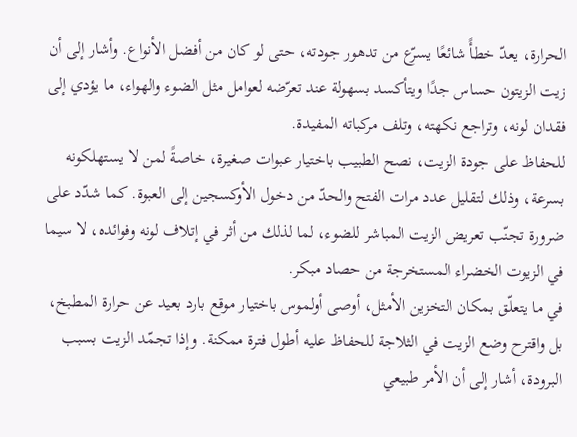الحرارة، يعدّ خطأً شائعًا يسرّع من تدهور جودته، حتى لو كان من أفضل الأنواع. وأشار إلى أن زيت الزيتون حساس جدًا ويتأكسد بسهولة عند تعرّضه لعوامل مثل الضوء والهواء، ما يؤدي إلى فقدان لونه، وتراجع نكهته، وتلف مركباته المفيدة.
للحفاظ على جودة الزيت، نصح الطبيب باختيار عبوات صغيرة، خاصةً لمن لا يستهلكونه بسرعة، وذلك لتقليل عدد مرات الفتح والحدّ من دخول الأوكسجين إلى العبوة. كما شدّد على ضرورة تجنّب تعريض الزيت المباشر للضوء، لما لذلك من أثر في إتلاف لونه وفوائده، لا سيما في الزيوت الخضراء المستخرجة من حصاد مبكر.
في ما يتعلّق بمكان التخزين الأمثل، أوصى أولموس باختيار موقع بارد بعيد عن حرارة المطبخ، بل واقترح وضع الزيت في الثلاجة للحفاظ عليه أطول فترة ممكنة. وإذا تجمّد الزيت بسبب البرودة، أشار إلى أن الأمر طبيعي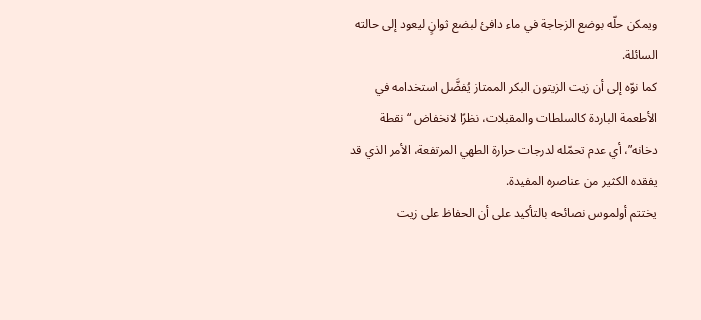ويمكن حلّه بوضع الزجاجة في ماء دافئ لبضع ثوانٍ ليعود إلى حالته السائلة.
كما نوّه إلى أن زيت الزيتون البكر الممتاز يُفضَّل استخدامه في الأطعمة الباردة كالسلطات والمقبلات، نظرًا لانخفاض “نقطة دخانه”، أي عدم تحمّله لدرجات حرارة الطهي المرتفعة، الأمر الذي قد يفقده الكثير من عناصره المفيدة.
يختتم أولموس نصائحه بالتأكيد على أن الحفاظ على زيت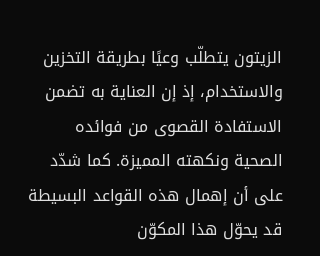الزيتون يتطلّب وعيًا بطريقة التخزين والاستخدام، إذ إن العناية به تضمن الاستفادة القصوى من فوائده الصحية ونكهته المميزة. كما شدّد على أن إهمال هذه القواعد البسيطة قد يحوّل هذا المكوّن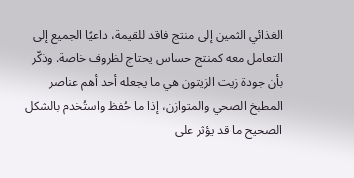الغذائي الثمين إلى منتج فاقد للقيمة، داعيًا الجميع إلى التعامل معه كمنتج حساس يحتاج لظروف خاصة. وذكّر بأن جودة زيت الزيتون هي ما يجعله أحد أهم عناصر المطبخ الصحي والمتوازن، إذا ما حُفظ واستُخدم بالشكل الصحيح ما قد يؤثر على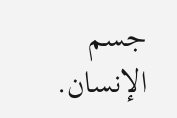جسم الإنسان.